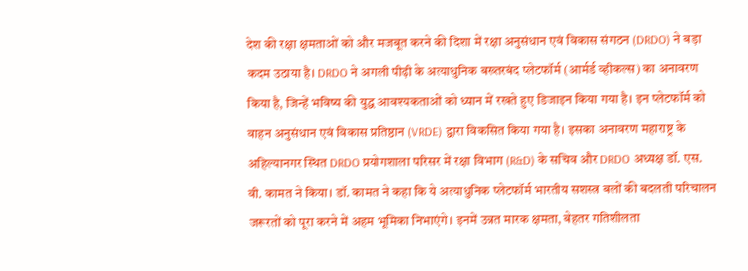देश की रक्षा क्षमताओं को और मजबूत करने की दिशा में रक्षा अनुसंधान एवं विकास संगठन (DRDO) ने बड़ा कदम उठाया है। DRDO ने अगली पीढ़ी के अत्याधुनिक बख्तरबंद प्लेटफॉर्म (आर्मर्ड व्हीकल्स) का अनावरण किया है, जिन्हें भविष्य की युद्ध आवश्यकताओं को ध्यान में रखते हुए डिजाइन किया गया है। इन प्लेटफॉर्म को वाहन अनुसंधान एवं विकास प्रतिष्ठान (VRDE) द्वारा विकसित किया गया है। इसका अनावरण महाराष्ट्र के अहिल्यानगर स्थित DRDO प्रयोगशाला परिसर में रक्षा विभाग (R&D) के सचिव और DRDO अध्यक्ष डॉ. एस. वी. कामत ने किया। डॉ. कामत ने कहा कि ये अत्याधुनिक प्लेटफॉर्म भारतीय सशस्त्र बलों की बदलती परिचालन जरूरतों को पूरा करने में अहम भूमिका निभाएंगे। इनमें उन्नत मारक क्षमता, बेहतर गतिशीलता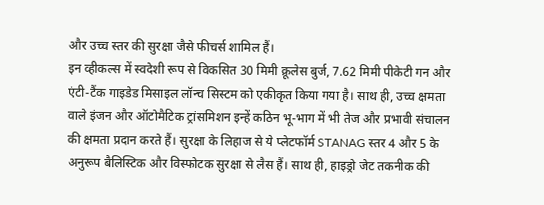और उच्च स्तर की सुरक्षा जैसे फीचर्स शामिल हैं।
इन व्हीकल्स में स्वदेशी रूप से विकसित 30 मिमी क्रूलेस बुर्ज, 7.62 मिमी पीकेटी गन और एंटी-टैंक गाइडेड मिसाइल लॉन्च सिस्टम को एकीकृत किया गया है। साथ ही, उच्च क्षमता वाले इंजन और ऑटोमैटिक ट्रांसमिशन इन्हें कठिन भू-भाग में भी तेज और प्रभावी संचालन की क्षमता प्रदान करते हैं। सुरक्षा के लिहाज से ये प्लेटफॉर्म STANAG स्तर 4 और 5 के अनुरूप बैलिस्टिक और विस्फोटक सुरक्षा से लैस हैं। साथ ही, हाइड्रो जेट तकनीक की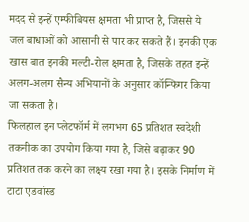मदद से इन्हें एम्फीबियस क्षमता भी प्राप्त है, जिससे ये जल बाधाओं को आसानी से पार कर सकते हैं। इनकी एक खास बात इनकी मल्टी-रोल क्षमता है, जिसके तहत इन्हें अलग-अलग सैन्य अभियानों के अनुसार कॉन्फिगर किया जा सकता है।
फिलहाल इन प्लेटफॉर्म में लगभग 65 प्रतिशत स्वदेशी तकनीक का उपयोग किया गया है, जिसे बढ़ाकर 90 प्रतिशत तक करने का लक्ष्य रखा गया है। इसके निर्माण में टाटा एडवांस्ड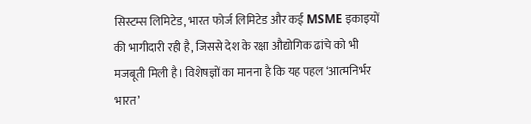सिस्टम्स लिमिटेड, भारत फोर्ज लिमिटेड और कई MSME इकाइयों की भागीदारी रही है, जिससे देश के रक्षा औद्योगिक ढांचे को भी मजबूती मिली है। विशेषज्ञों का मानना है कि यह पहल ‘आत्मनिर्भर भारत’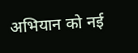अभियान को नई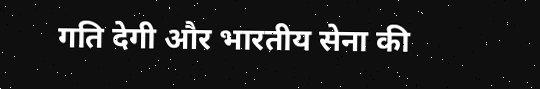गति देगी और भारतीय सेना की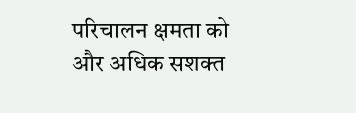परिचालन क्षमता को और अधिक सशक्त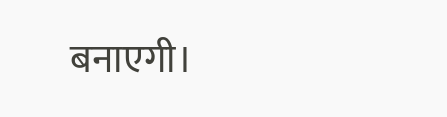बनाएगी।